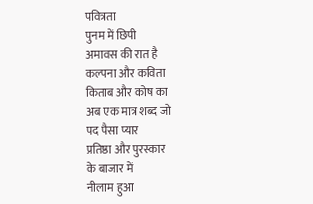पवित्रता
पुनम में छिपी
अमावस की रात है
कल्पना और कविता
किताब और कोष का
अब एक मात्र शब्द जो
पद पैसा प्यार
प्रतिष्ठा और पुरस्कार
के बाजार में
नीलाम हुआ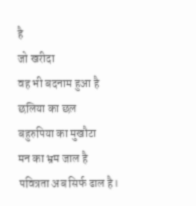है
जो खरीदा
वह भी बदनाम हुआ है
छलिया का छल
बहुरुपिया का मुखौटा
मन का भ्रम जाल है
पवित्रता अब सिर्फ ढाल है।